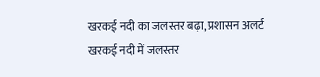खरकई नदी का जलस्तर बढ़ा, प्रशासन अलर्ट
खरकई नदी में जलस्तर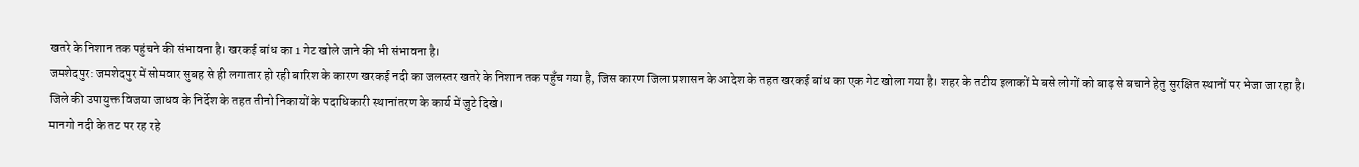खतरे के निशान तक पहुंचने की संभावना है। खरकई बांध का 1 गेट खोले जाने की भी संभावना है।
जमशेदपुर: जमशेदपुर में सोमवार सुबह से ही लगातार हो रही बारिश के कारण खरकई नदी का जलस्तर खतरे के निशान तक पहुँच गया है, जिस कारण जिला प्रशासन के आदेश के तहत खरकई बांध का एक गेट खोला गया है। शहर के तटीय इलाकों मे बसे लोगों को बाढ़ से बचाने हेतु सुरक्षित स्थानों पर भेजा जा रहा है।
जिले की उपायुक्त विजया जाधव के निर्देश के तहत तीनो निकायों के पदाधिकारी स्थानांतरण के कार्य में जुटे दिखे।
मानगो नदी के तट पर रह रहे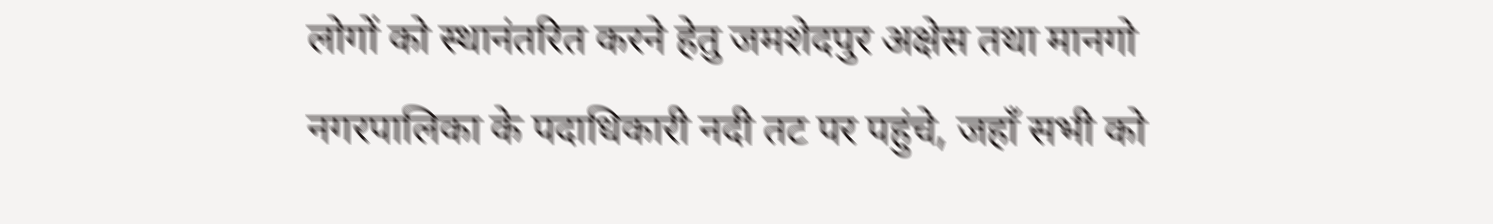लोगों को स्थानंतरित करने हेतु जमशेदपुर अक्षेस तथा मानगो नगरपालिका के पदाधिकारी नदी तट पर पहुंचे, जहाँ सभी को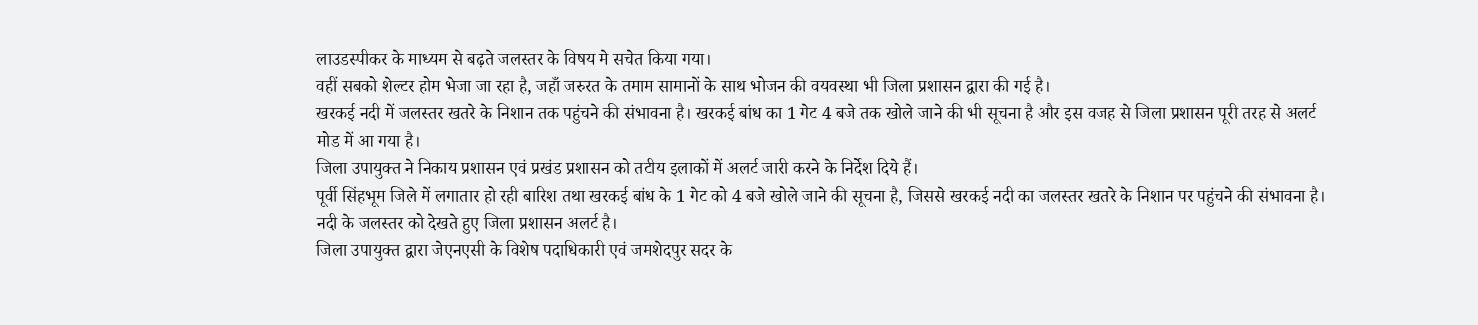लाउडस्पीकर के माध्यम से बढ़ते जलस्तर के विषय मे सचेत किया गया।
वहीं सबको शेल्टर होम भेजा जा रहा है, जहाँ जरुरत के तमाम सामानों के साथ भोजन की वयवस्था भी जिला प्रशासन द्वारा की गई है।
खरकई नदी में जलस्तर खतरे के निशान तक पहुंचने की संभावना है। खरकई बांध का 1 गेट 4 बजे तक खोले जाने की भी सूचना है और इस वजह से जिला प्रशासन पूरी तरह से अलर्ट मोड में आ गया है।
जिला उपायुक्त ने निकाय प्रशासन एवं प्रखंड प्रशासन को तटीय इलाकों में अलर्ट जारी करने के निर्देश दिये हैं।
पूर्वी सिंहभूम जिले में लगातार हो रही बारिश तथा खरकई बांध के 1 गेट को 4 बजे खोले जाने की सूचना है, जिससे खरकई नदी का जलस्तर खतरे के निशान पर पहुंचने की संभावना है।
नदी के जलस्तर को देखते हुए जिला प्रशासन अलर्ट है।
जिला उपायुक्त द्वारा जेएनएसी के विशेष पदाधिकारी एवं जमशेदपुर सदर के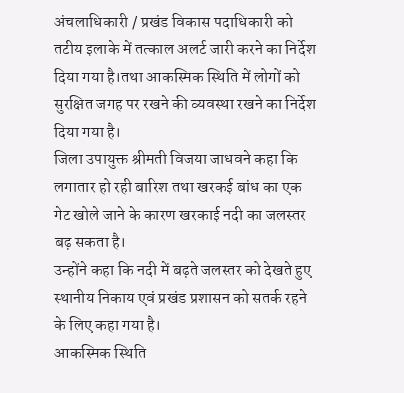अंचलाधिकारी / प्रखंड विकास पदाधिकारी को तटीय इलाके में तत्काल अलर्ट जारी करने का निर्देश दिया गया है।तथा आकस्मिक स्थिति में लोगों को सुरक्षित जगह पर रखने की व्यवस्था रखने का निर्देश दिया गया है।
जिला उपायुक्त श्रीमती विजया जाधवने कहा कि लगातार हो रही बारिश तथा खरकई बांध का एक गेट खोले जाने के कारण खरकाई नदी का जलस्तर बढ़ सकता है।
उन्होंने कहा कि नदी में बढ़ते जलस्तर को देखते हुए स्थानीय निकाय एवं प्रखंड प्रशासन को सतर्क रहने के लिए कहा गया है।
आकस्मिक स्थिति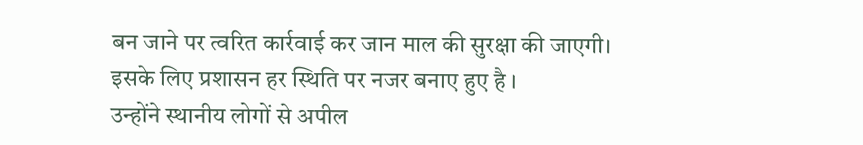बन जाने पर त्वरित कार्रवाई कर जान माल की सुरक्षा की जाएगी।
इसके लिए प्रशासन हर स्थिति पर नजर बनाए हुए है ।
उन्होंने स्थानीय लोगों से अपील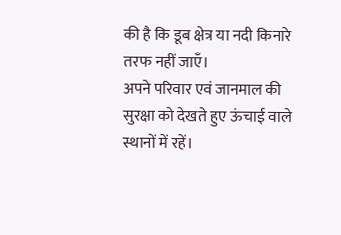की है कि डूब क्षेत्र या नदी किनारे तरफ नहीं जाएँ।
अपने परिवार एवं जानमाल की सुरक्षा को देखते हुए ऊंचाई वाले स्थानों में रहें।